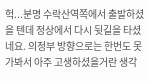헉...분명 수락산역쪽에서 출발하셨을 텐데 정상에서 다시 뒷길을 타셨네요. 의정부 방향으로는 한번도 못 가봐서 아주 고생하셨을거란 생각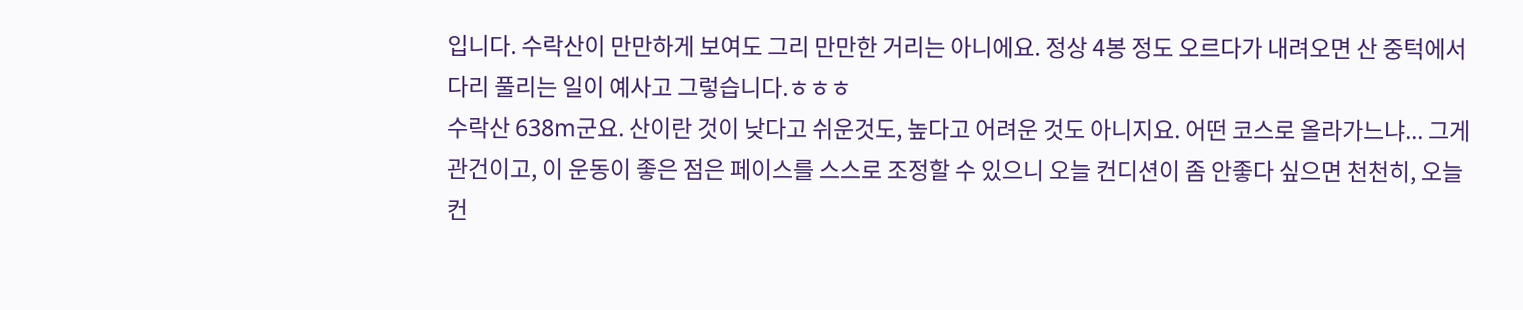입니다. 수락산이 만만하게 보여도 그리 만만한 거리는 아니에요. 정상 4봉 정도 오르다가 내려오면 산 중턱에서 다리 풀리는 일이 예사고 그렇습니다.ㅎㅎㅎ
수락산 638m군요. 산이란 것이 낮다고 쉬운것도, 높다고 어려운 것도 아니지요. 어떤 코스로 올라가느냐... 그게 관건이고, 이 운동이 좋은 점은 페이스를 스스로 조정할 수 있으니 오늘 컨디션이 좀 안좋다 싶으면 천천히, 오늘 컨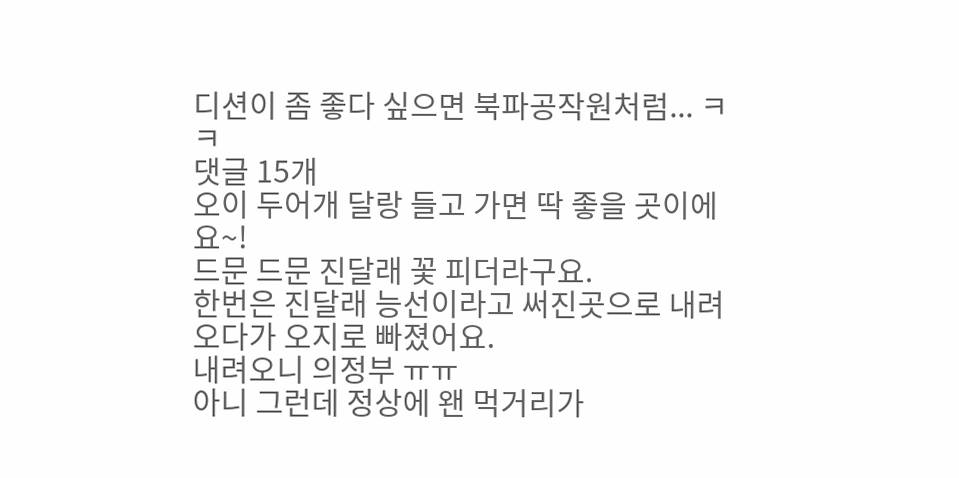디션이 좀 좋다 싶으면 북파공작원처럼... ㅋㅋ
댓글 15개
오이 두어개 달랑 들고 가면 딱 좋을 곳이에요~!
드문 드문 진달래 꽃 피더라구요.
한번은 진달래 능선이라고 써진곳으로 내려오다가 오지로 빠졌어요.
내려오니 의정부 ㅠㅠ
아니 그런데 정상에 왠 먹거리가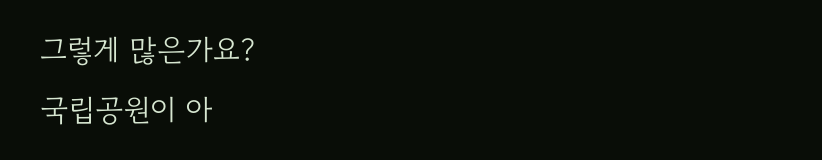그렇게 많은가요?
국립공원이 아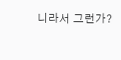니라서 그런가?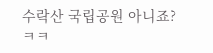수락산 국립공원 아니죠?
ㅋㅋ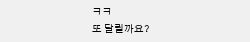ㅋㅋ
또 달릴까요?